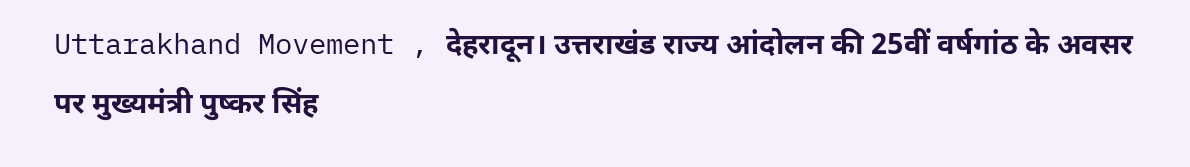Uttarakhand Movement , देहरादून। उत्तराखंड राज्य आंदोलन की 25वीं वर्षगांठ के अवसर पर मुख्यमंत्री पुष्कर सिंह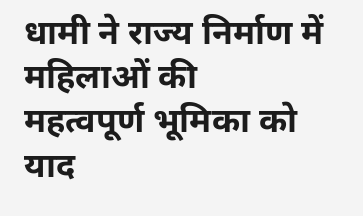धामी ने राज्य निर्माण में महिलाओं की महत्वपूर्ण भूमिका को याद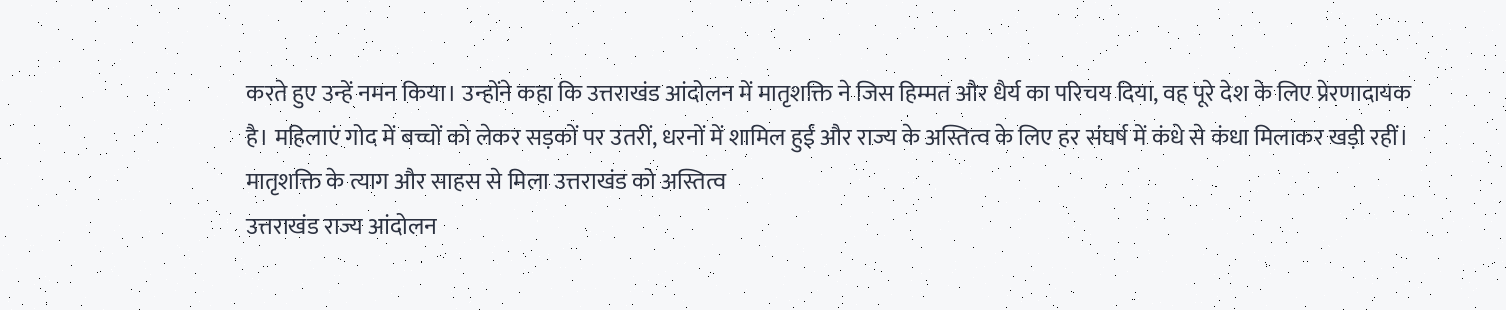करते हुए उन्हें नमन किया। उन्होंने कहा कि उत्तराखंड आंदोलन में मातृशक्ति ने जिस हिम्मत और धैर्य का परिचय दिया, वह पूरे देश के लिए प्रेरणादायक है। महिलाएं गोद में बच्चों को लेकर सड़कों पर उतरीं, धरनों में शामिल हुईं और राज्य के अस्तित्व के लिए हर संघर्ष में कंधे से कंधा मिलाकर खड़ी रहीं।
मातृशक्ति के त्याग और साहस से मिला उत्तराखंड को अस्तित्व
उत्तराखंड राज्य आंदोलन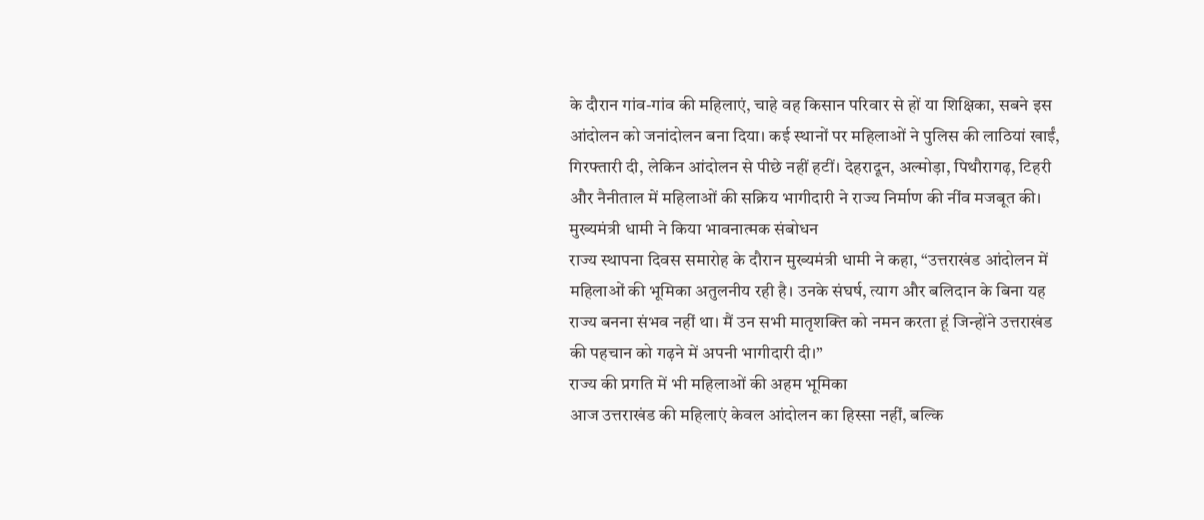के दौरान गांव-गांव की महिलाएं, चाहे वह किसान परिवार से हों या शिक्षिका, सबने इस आंदोलन को जनांदोलन बना दिया। कई स्थानों पर महिलाओं ने पुलिस की लाठियां खाईं, गिरफ्तारी दी, लेकिन आंदोलन से पीछे नहीं हटीं। देहरादून, अल्मोड़ा, पिथौरागढ़, टिहरी और नैनीताल में महिलाओं की सक्रिय भागीदारी ने राज्य निर्माण की नींव मजबूत की।
मुख्यमंत्री धामी ने किया भावनात्मक संबोधन
राज्य स्थापना दिवस समारोह के दौरान मुख्यमंत्री धामी ने कहा, “उत्तराखंड आंदोलन में महिलाओं की भूमिका अतुलनीय रही है। उनके संघर्ष, त्याग और बलिदान के बिना यह राज्य बनना संभव नहीं था। मैं उन सभी मातृशक्ति को नमन करता हूं जिन्होंने उत्तराखंड की पहचान को गढ़ने में अपनी भागीदारी दी।”
राज्य की प्रगति में भी महिलाओं की अहम भूमिका
आज उत्तराखंड की महिलाएं केवल आंदोलन का हिस्सा नहीं, बल्कि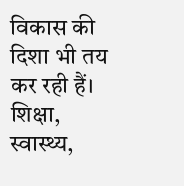विकास की दिशा भी तय कर रही हैं। शिक्षा, स्वास्थ्य,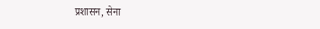प्रशासन, सेना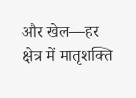और खेल—हर क्षेत्र में मातृशक्ति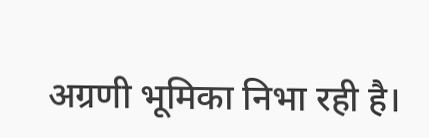अग्रणी भूमिका निभा रही है।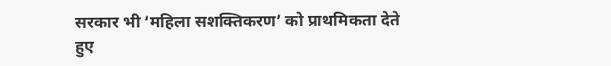सरकार भी ‘महिला सशक्तिकरण’ को प्राथमिकता देते हुए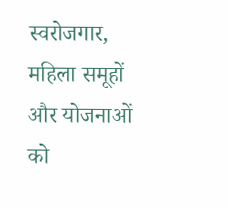स्वरोजगार, महिला समूहों और योजनाओं को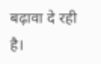बढ़ावा दे रही है।